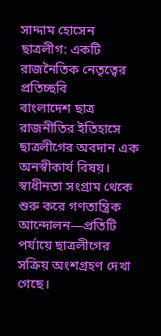সাদ্দাম হোসেন ছাত্রলীগ: একটি রাজনৈতিক নেতৃত্বের প্রতিচ্ছবি
বাংলাদেশ ছাত্র রাজনীতির ইতিহাসে ছাত্রলীগের অবদান এক অনস্বীকার্য বিষয়। স্বাধীনতা সংগ্রাম থেকে শুরু করে গণতান্ত্রিক আন্দোলন—প্রতিটি পর্যায়ে ছাত্রলীগের সক্রিয় অংশগ্রহণ দেখা গেছে।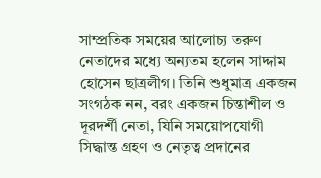সাম্প্রতিক সময়ের আলোচ্য তরুণ নেতাদের মধ্যে অন্যতম হলেন সাদ্দাম হোসেন ছাত্রলীগ। তিনি শুধুমাত্র একজন সংগঠক নন, বরং একজন চিন্তাশীল ও দূরদর্শী নেতা, যিনি সময়োপযোগী সিদ্ধান্ত গ্রহণ ও নেতৃত্ব প্রদানের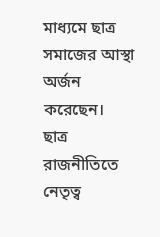মাধ্যমে ছাত্র সমাজের আস্থা অর্জন করেছেন।
ছাত্র রাজনীতিতে নেতৃত্ব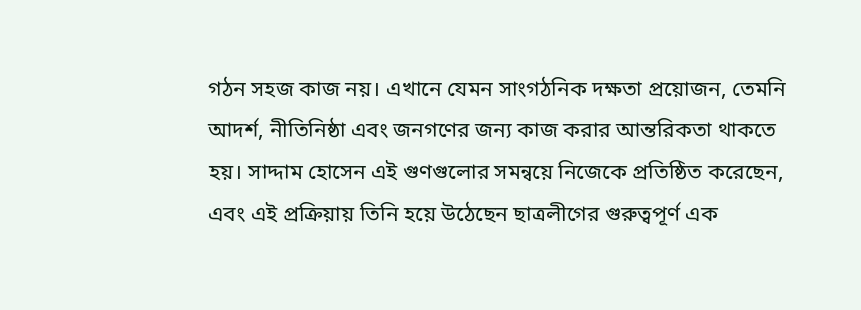গঠন সহজ কাজ নয়। এখানে যেমন সাংগঠনিক দক্ষতা প্রয়োজন, তেমনি আদর্শ, নীতিনিষ্ঠা এবং জনগণের জন্য কাজ করার আন্তরিকতা থাকতে হয়। সাদ্দাম হোসেন এই গুণগুলোর সমন্বয়ে নিজেকে প্রতিষ্ঠিত করেছেন, এবং এই প্রক্রিয়ায় তিনি হয়ে উঠেছেন ছাত্রলীগের গুরুত্বপূর্ণ এক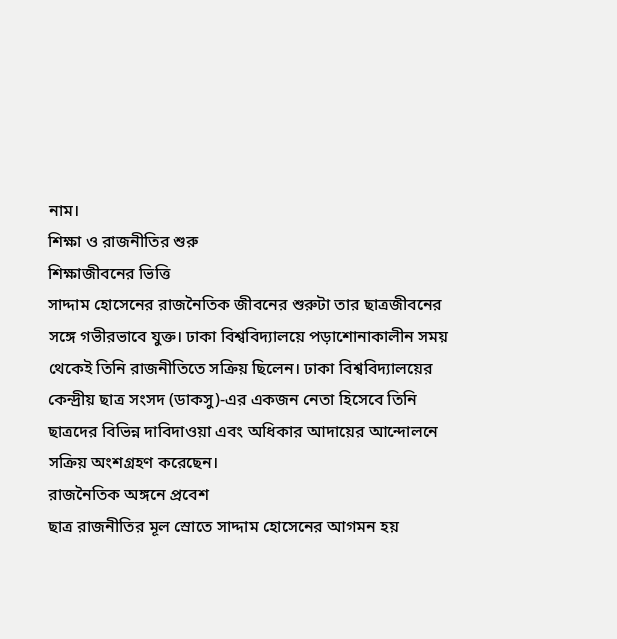নাম।
শিক্ষা ও রাজনীতির শুরু
শিক্ষাজীবনের ভিত্তি
সাদ্দাম হোসেনের রাজনৈতিক জীবনের শুরুটা তার ছাত্রজীবনের সঙ্গে গভীরভাবে যুক্ত। ঢাকা বিশ্ববিদ্যালয়ে পড়াশোনাকালীন সময় থেকেই তিনি রাজনীতিতে সক্রিয় ছিলেন। ঢাকা বিশ্ববিদ্যালয়ের কেন্দ্রীয় ছাত্র সংসদ (ডাকসু)-এর একজন নেতা হিসেবে তিনি ছাত্রদের বিভিন্ন দাবিদাওয়া এবং অধিকার আদায়ের আন্দোলনে সক্রিয় অংশগ্রহণ করেছেন।
রাজনৈতিক অঙ্গনে প্রবেশ
ছাত্র রাজনীতির মূল স্রোতে সাদ্দাম হোসেনের আগমন হয়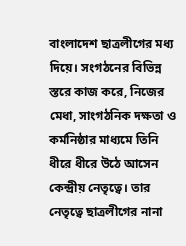বাংলাদেশ ছাত্রলীগের মধ্য দিয়ে। সংগঠনের বিভিন্ন স্তরে কাজ করে, নিজের মেধা, সাংগঠনিক দক্ষতা ও কর্মনিষ্ঠার মাধ্যমে তিনি ধীরে ধীরে উঠে আসেন কেন্দ্রীয় নেতৃত্বে। তার নেতৃত্বে ছাত্রলীগের নানা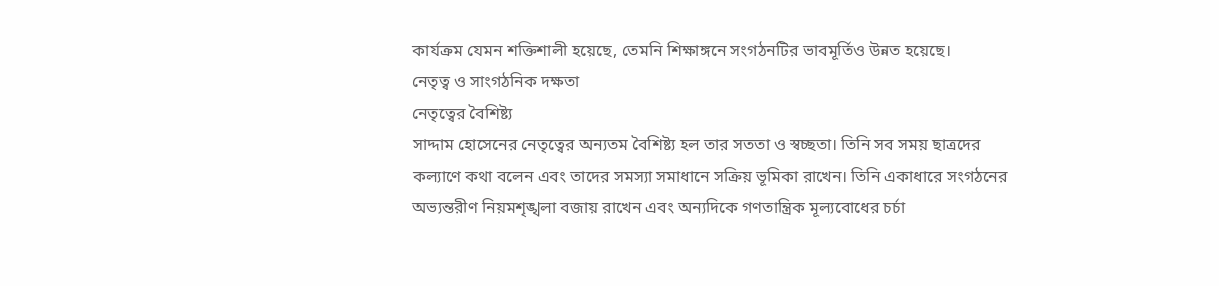কার্যক্রম যেমন শক্তিশালী হয়েছে, তেমনি শিক্ষাঙ্গনে সংগঠনটির ভাবমূর্তিও উন্নত হয়েছে।
নেতৃত্ব ও সাংগঠনিক দক্ষতা
নেতৃত্বের বৈশিষ্ট্য
সাদ্দাম হোসেনের নেতৃত্বের অন্যতম বৈশিষ্ট্য হল তার সততা ও স্বচ্ছতা। তিনি সব সময় ছাত্রদের কল্যাণে কথা বলেন এবং তাদের সমস্যা সমাধানে সক্রিয় ভূমিকা রাখেন। তিনি একাধারে সংগঠনের অভ্যন্তরীণ নিয়মশৃঙ্খলা বজায় রাখেন এবং অন্যদিকে গণতান্ত্রিক মূল্যবোধের চর্চা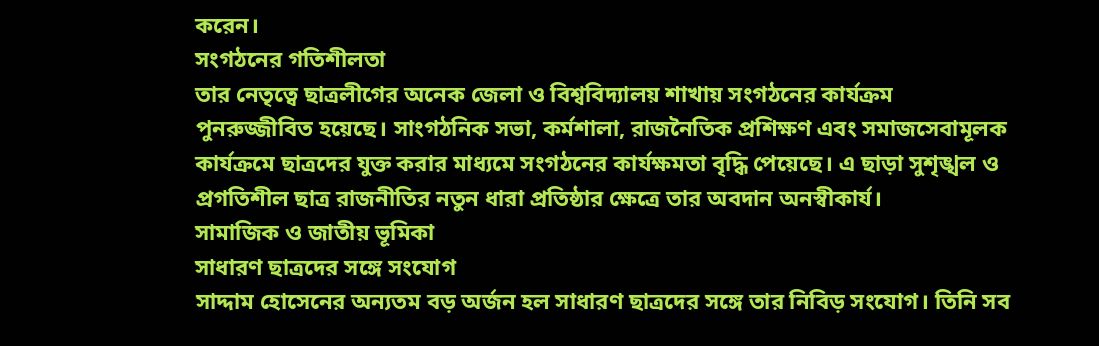করেন।
সংগঠনের গতিশীলতা
তার নেতৃত্বে ছাত্রলীগের অনেক জেলা ও বিশ্ববিদ্যালয় শাখায় সংগঠনের কার্যক্রম পুনরুজ্জীবিত হয়েছে। সাংগঠনিক সভা, কর্মশালা, রাজনৈতিক প্রশিক্ষণ এবং সমাজসেবামূলক কার্যক্রমে ছাত্রদের যুক্ত করার মাধ্যমে সংগঠনের কার্যক্ষমতা বৃদ্ধি পেয়েছে। এ ছাড়া সুশৃঙ্খল ও প্রগতিশীল ছাত্র রাজনীতির নতুন ধারা প্রতিষ্ঠার ক্ষেত্রে তার অবদান অনস্বীকার্য।
সামাজিক ও জাতীয় ভূমিকা
সাধারণ ছাত্রদের সঙ্গে সংযোগ
সাদ্দাম হোসেনের অন্যতম বড় অর্জন হল সাধারণ ছাত্রদের সঙ্গে তার নিবিড় সংযোগ। তিনি সব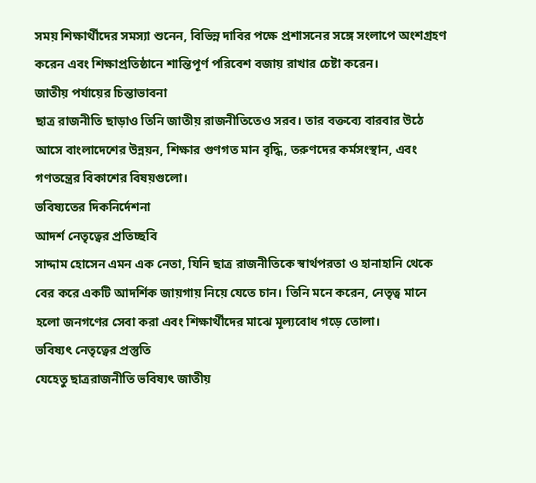সময় শিক্ষার্থীদের সমস্যা শুনেন, বিভিন্ন দাবির পক্ষে প্রশাসনের সঙ্গে সংলাপে অংশগ্রহণ করেন এবং শিক্ষাপ্রতিষ্ঠানে শান্তিপূর্ণ পরিবেশ বজায় রাখার চেষ্টা করেন।
জাতীয় পর্যায়ের চিন্তাভাবনা
ছাত্র রাজনীতি ছাড়াও তিনি জাতীয় রাজনীতিতেও সরব। তার বক্তব্যে বারবার উঠে আসে বাংলাদেশের উন্নয়ন, শিক্ষার গুণগত মান বৃদ্ধি, তরুণদের কর্মসংস্থান, এবং গণতন্ত্রের বিকাশের বিষয়গুলো।
ভবিষ্যতের দিকনির্দেশনা
আদর্শ নেতৃত্বের প্রতিচ্ছবি
সাদ্দাম হোসেন এমন এক নেতা, যিনি ছাত্র রাজনীতিকে স্বার্থপরতা ও হানাহানি থেকে বের করে একটি আদর্শিক জায়গায় নিয়ে যেতে চান। তিনি মনে করেন, নেতৃত্ব মানে হলো জনগণের সেবা করা এবং শিক্ষার্থীদের মাঝে মূল্যবোধ গড়ে তোলা।
ভবিষ্যৎ নেতৃত্বের প্রস্তুতি
যেহেতু ছাত্ররাজনীতি ভবিষ্যৎ জাতীয়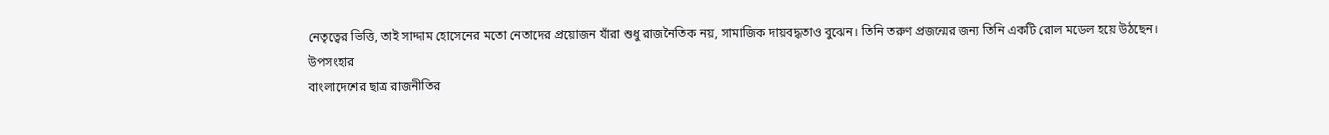নেতৃত্বের ভিত্তি, তাই সাদ্দাম হোসেনের মতো নেতাদের প্রয়োজন যাঁরা শুধু রাজনৈতিক নয়, সামাজিক দায়বদ্ধতাও বুঝেন। তিনি তরুণ প্রজন্মের জন্য তিনি একটি রোল মডেল হয়ে উঠছেন।
উপসংহার
বাংলাদেশের ছাত্র রাজনীতির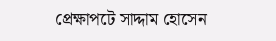প্রেক্ষাপটে সাদ্দাম হোসেন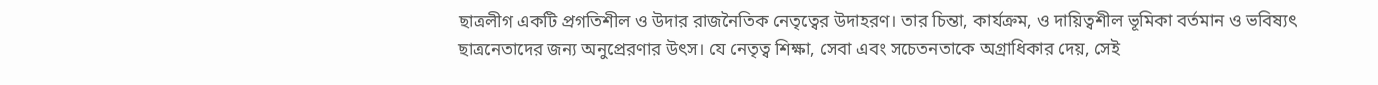ছাত্রলীগ একটি প্রগতিশীল ও উদার রাজনৈতিক নেতৃত্বের উদাহরণ। তার চিন্তা, কার্যক্রম, ও দায়িত্বশীল ভূমিকা বর্তমান ও ভবিষ্যৎ ছাত্রনেতাদের জন্য অনুপ্রেরণার উৎস। যে নেতৃত্ব শিক্ষা, সেবা এবং সচেতনতাকে অগ্রাধিকার দেয়, সেই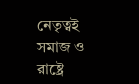নেতৃত্বই সমাজ ও রাষ্ট্রে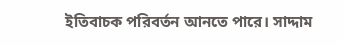ইতিবাচক পরিবর্তন আনতে পারে। সাদ্দাম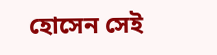হোসেন সেই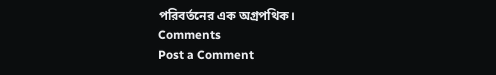পরিবর্তনের এক অগ্রপথিক।
Comments
Post a Comment